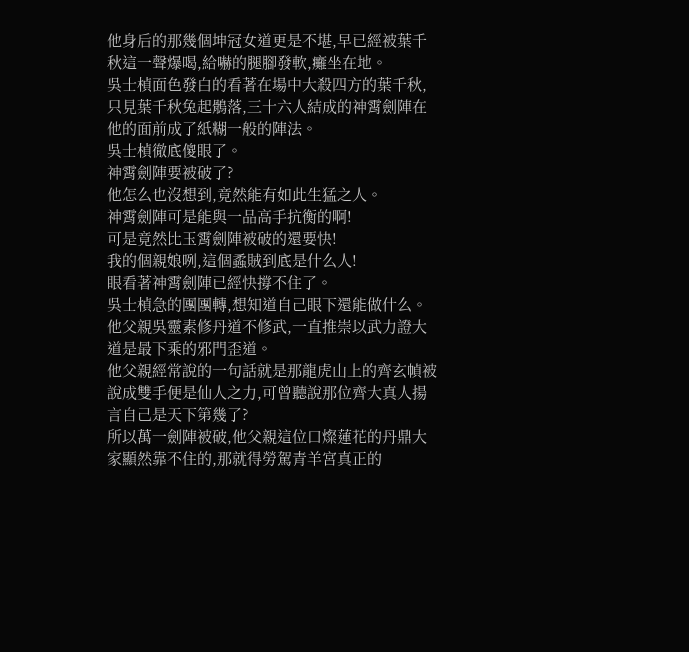他身后的那幾個坤冠女道更是不堪,早已經被葉千秋這一聲爆喝,給嚇的腿腳發軟,癱坐在地。
吳士楨面色發白的看著在場中大殺四方的葉千秋,只見葉千秋兔起鶻落,三十六人結成的神霄劍陣在他的面前成了紙糊一般的陣法。
吳士楨徹底傻眼了。
神霄劍陣要被破了?
他怎么也沒想到,竟然能有如此生猛之人。
神霄劍陣可是能與一品高手抗衡的啊!
可是竟然比玉霄劍陣被破的還要快!
我的個親娘咧,這個蟊賊到底是什么人!
眼看著神霄劍陣已經快撐不住了。
吳士楨急的團團轉,想知道自己眼下還能做什么。
他父親吳靈素修丹道不修武,一直推崇以武力證大道是最下乘的邪門歪道。
他父親經常說的一句話就是那龍虎山上的齊玄幀被說成雙手便是仙人之力,可曾聽說那位齊大真人揚言自己是天下第幾了?
所以萬一劍陣被破,他父親這位口燦蓮花的丹鼎大家顯然靠不住的,那就得勞駕青羊宮真正的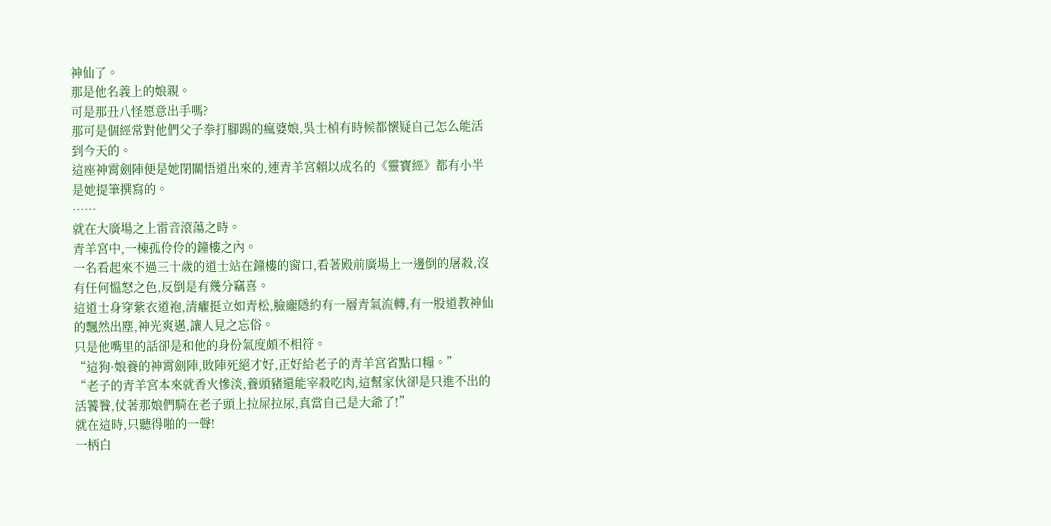神仙了。
那是他名義上的娘親。
可是那丑八怪愿意出手嗎?
那可是個經常對他們父子拳打腳踢的瘋婆娘,吳士楨有時候都懷疑自己怎么能活到今天的。
這座神霄劍陣便是她閉關悟道出來的,連青羊宮賴以成名的《靈寶經》都有小半是她提筆撰寫的。
……
就在大廣場之上雷音滾蕩之時。
青羊宮中,一棟孤伶伶的鐘樓之內。
一名看起來不過三十歲的道士站在鐘樓的窗口,看著殿前廣場上一邊倒的屠殺,沒有任何慍怒之色,反倒是有幾分竊喜。
這道士身穿紫衣道袍,清癯挺立如青松,臉龐隱約有一層青氣流轉,有一股道教神仙的飄然出塵,神光爽邁,讓人見之忘俗。
只是他嘴里的話卻是和他的身份氣度頗不相符。
“這狗·娘養的神霄劍陣,敗陣死絕才好,正好給老子的青羊宮省點口糧。”
“老子的青羊宮本來就香火慘淡,養頭豬還能宰殺吃肉,這幫家伙卻是只進不出的活饕餮,仗著那娘們騎在老子頭上拉屎拉尿,真當自己是大爺了!”
就在這時,只聽得啪的一聲!
一柄白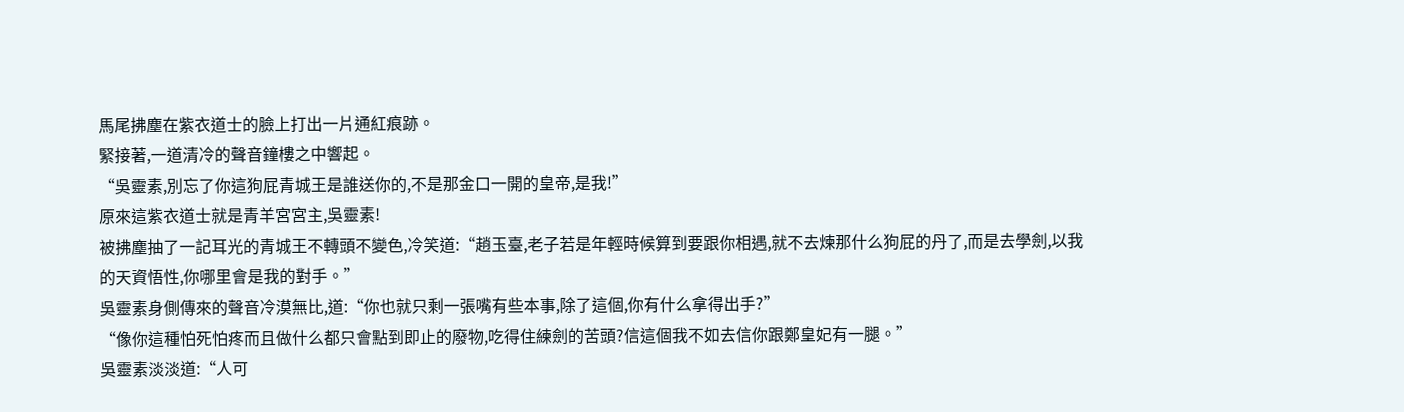馬尾拂塵在紫衣道士的臉上打出一片通紅痕跡。
緊接著,一道清冷的聲音鐘樓之中響起。
“吳靈素,別忘了你這狗屁青城王是誰送你的,不是那金口一開的皇帝,是我!”
原來這紫衣道士就是青羊宮宮主,吳靈素!
被拂塵抽了一記耳光的青城王不轉頭不變色,冷笑道:“趙玉臺,老子若是年輕時候算到要跟你相遇,就不去煉那什么狗屁的丹了,而是去學劍,以我的天資悟性,你哪里會是我的對手。”
吳靈素身側傳來的聲音冷漠無比,道:“你也就只剩一張嘴有些本事,除了這個,你有什么拿得出手?”
“像你這種怕死怕疼而且做什么都只會點到即止的廢物,吃得住練劍的苦頭?信這個我不如去信你跟鄭皇妃有一腿。”
吳靈素淡淡道:“人可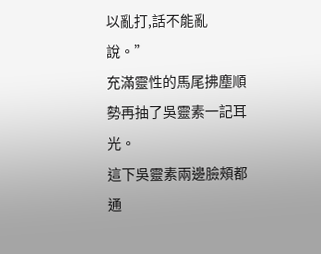以亂打,話不能亂說。”
充滿靈性的馬尾拂塵順勢再抽了吳靈素一記耳光。
這下吳靈素兩邊臉頰都通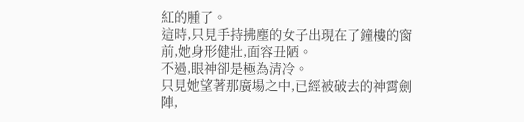紅的腫了。
這時,只見手持拂塵的女子出現在了鐘樓的窗前,她身形健壯,面容丑陋。
不過,眼神卻是極為清冷。
只見她望著那廣場之中,已經被破去的神霄劍陣,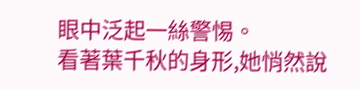眼中泛起一絲警惕。
看著葉千秋的身形,她悄然說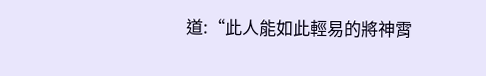道:“此人能如此輕易的將神霄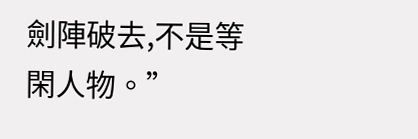劍陣破去,不是等閑人物。”